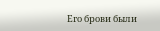Его брови были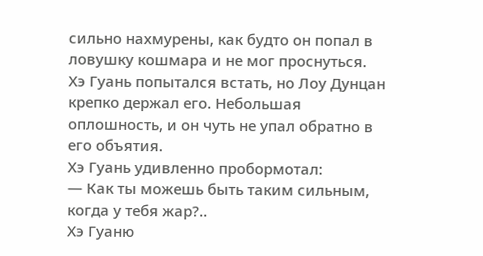сильно нахмурены, как будто он попал в ловушку кошмара и не мог проснуться.
Хэ Гуань попытался встать, но Лоу Дунцан крепко держал его. Небольшая оплошность, и он чуть не упал обратно в его объятия.
Хэ Гуань удивленно пробормотал:
— Как ты можешь быть таким сильным, когда у тебя жар?..
Хэ Гуаню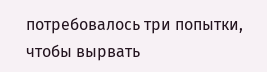потребовалось три попытки, чтобы вырвать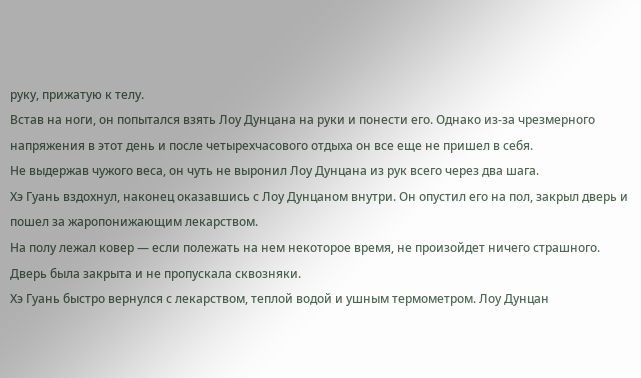руку, прижатую к телу.
Встав на ноги, он попытался взять Лоу Дунцана на руки и понести его. Однако из-за чрезмерного напряжения в этот день и после четырехчасового отдыха он все еще не пришел в себя.
Не выдержав чужого веса, он чуть не выронил Лоу Дунцана из рук всего через два шага.
Хэ Гуань вздохнул, наконец оказавшись с Лоу Дунцаном внутри. Он опустил его на пол, закрыл дверь и пошел за жаропонижающим лекарством.
На полу лежал ковер — если полежать на нем некоторое время, не произойдет ничего страшного.
Дверь была закрыта и не пропускала сквозняки.
Хэ Гуань быстро вернулся с лекарством, теплой водой и ушным термометром. Лоу Дунцан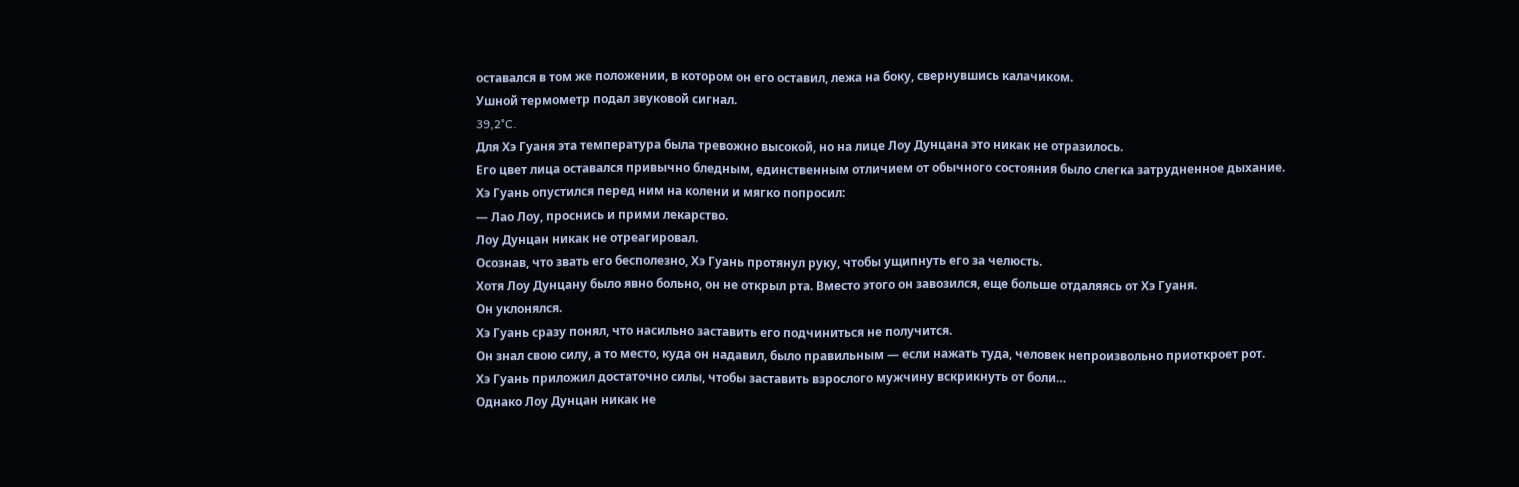оставался в том же положении, в котором он его оставил, лежа на боку, свернувшись калачиком.
Ушной термометр подал звуковой сигнал.
39,2°C.
Для Хэ Гуаня эта температура была тревожно высокой, но на лице Лоу Дунцана это никак не отразилось.
Его цвет лица оставался привычно бледным, единственным отличием от обычного состояния было слегка затрудненное дыхание.
Хэ Гуань опустился перед ним на колени и мягко попросил:
— Лао Лоу, проснись и прими лекарство.
Лоу Дунцан никак не отреагировал.
Осознав, что звать его бесполезно, Хэ Гуань протянул руку, чтобы ущипнуть его за челюсть.
Хотя Лоу Дунцану было явно больно, он не открыл рта. Вместо этого он завозился, еще больше отдаляясь от Хэ Гуаня.
Он уклонялся.
Хэ Гуань сразу понял, что насильно заставить его подчиниться не получится.
Он знал свою силу, а то место, куда он надавил, было правильным — если нажать туда, человек непроизвольно приоткроет рот.
Хэ Гуань приложил достаточно силы, чтобы заставить взрослого мужчину вскрикнуть от боли…
Однако Лоу Дунцан никак не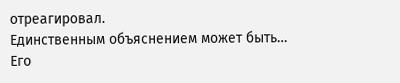отреагировал.
Единственным объяснением может быть…
Его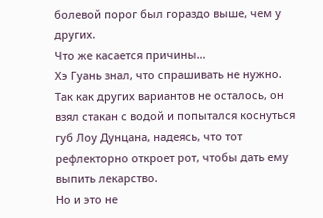болевой порог был гораздо выше, чем у других.
Что же касается причины…
Хэ Гуань знал, что спрашивать не нужно.
Так как других вариантов не осталось, он взял стакан с водой и попытался коснуться губ Лоу Дунцана, надеясь, что тот рефлекторно откроет рот, чтобы дать ему выпить лекарство.
Но и это не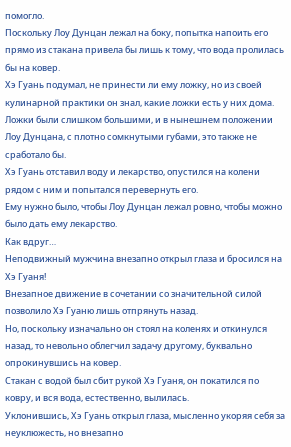помогло.
Поскольку Лоу Дунцан лежал на боку, попытка напоить его прямо из стакана привела бы лишь к тому, что вода пролилась бы на ковер.
Хэ Гуань подумал, не принести ли ему ложку, но из своей кулинарной практики он знал, какие ложки есть у них дома.
Ложки были слишком большими, и в нынешнем положении Лоу Дунцана, с плотно сомкнутыми губами, это также не сработало бы.
Хэ Гуань отставил воду и лекарство, опустился на колени рядом с ним и попытался перевернуть его.
Ему нужно было, чтобы Лоу Дунцан лежал ровно, чтобы можно было дать ему лекарство.
Как вдруг…
Неподвижный мужчина внезапно открыл глаза и бросился на Хэ Гуаня!
Внезапное движение в сочетании со значительной силой позволило Хэ Гуаню лишь отпрянуть назад.
Но, поскольку изначально он стоял на коленях и откинулся назад, то невольно облегчил задачу другому, буквально опрокинувшись на ковер.
Стакан с водой был сбит рукой Хэ Гуаня, он покатился по ковру, и вся вода, естественно, вылилась.
Уклонившись, Хэ Гуань открыл глаза, мысленно укоряя себя за неуклюжесть, но внезапно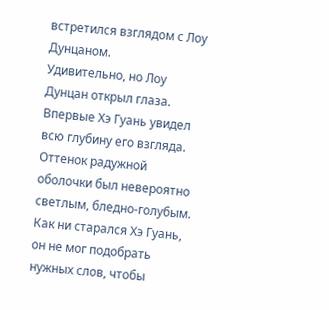встретился взглядом с Лоу Дунцаном.
Удивительно, но Лоу Дунцан открыл глаза.
Впервые Хэ Гуань увидел всю глубину его взгляда.
Оттенок радужной оболочки был невероятно светлым, бледно-голубым.
Как ни старался Хэ Гуань, он не мог подобрать нужных слов, чтобы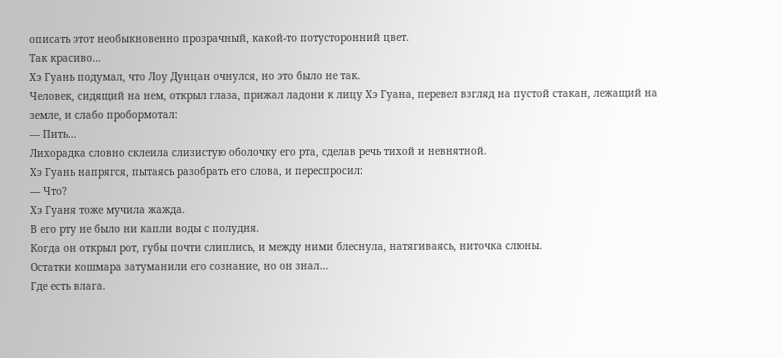описать этот необыкновенно прозрачный, какой-то потусторонний цвет.
Так красиво…
Хэ Гуань подумал, что Лоу Дунцан очнулся, но это было не так.
Человек, сидящий на нем, открыл глаза, прижал ладони к лицу Хэ Гуана, перевел взгляд на пустой стакан, лежащий на земле, и слабо пробормотал:
— Пить…
Лихорадка словно склеила слизистую оболочку его рта, сделав речь тихой и невнятной.
Хэ Гуань напрягся, пытаясь разобрать его слова, и переспросил:
— Что?
Хэ Гуаня тоже мучила жажда.
В его рту не было ни капли воды с полудня.
Когда он открыл рот, губы почти слиплись, и между ними блеснула, натягиваясь, ниточка слюны.
Остатки кошмара затуманили его сознание, но он знал…
Где есть влага.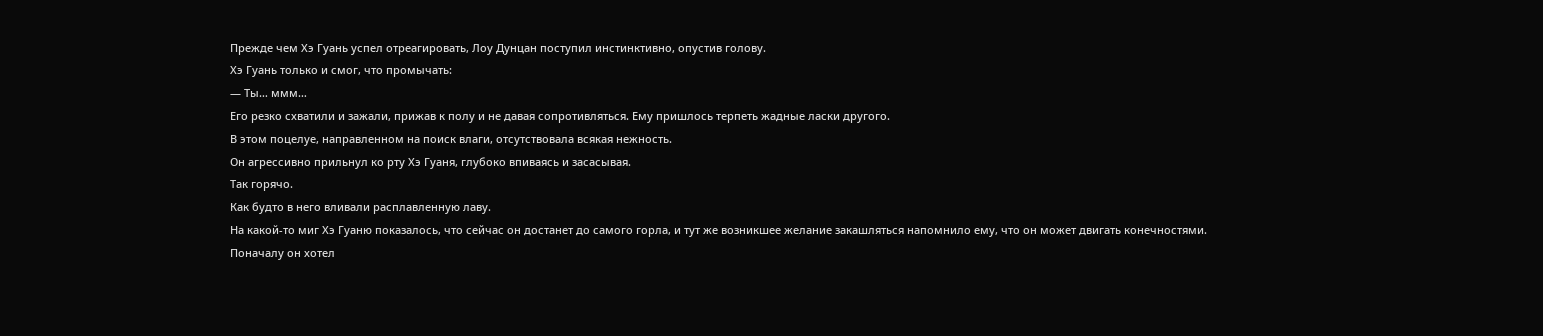Прежде чем Хэ Гуань успел отреагировать, Лоу Дунцан поступил инстинктивно, опустив голову.
Хэ Гуань только и смог, что промычать:
— Ты… ммм…
Его резко схватили и зажали, прижав к полу и не давая сопротивляться. Ему пришлось терпеть жадные ласки другого.
В этом поцелуе, направленном на поиск влаги, отсутствовала всякая нежность.
Он агрессивно прильнул ко рту Хэ Гуаня, глубоко впиваясь и засасывая.
Так горячо.
Как будто в него вливали расплавленную лаву.
На какой-то миг Хэ Гуаню показалось, что сейчас он достанет до самого горла, и тут же возникшее желание закашляться напомнило ему, что он может двигать конечностями.
Поначалу он хотел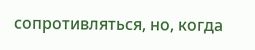сопротивляться, но, когда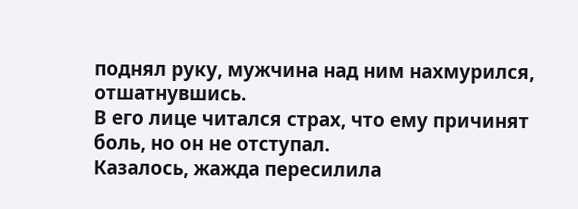поднял руку, мужчина над ним нахмурился, отшатнувшись.
В его лице читался страх, что ему причинят боль, но он не отступал.
Казалось, жажда пересилила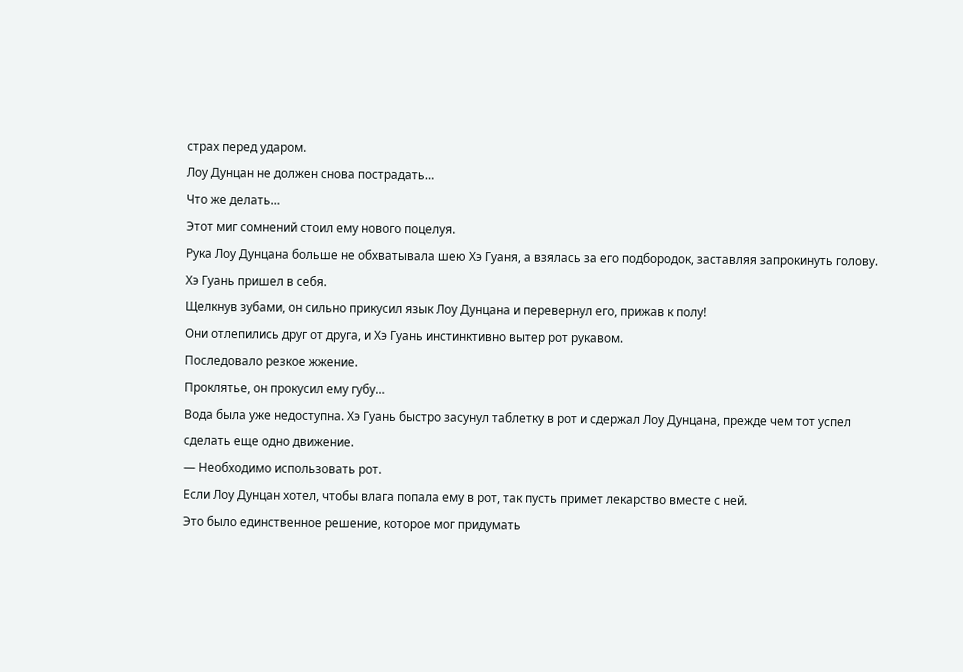страх перед ударом.
Лоу Дунцан не должен снова пострадать…
Что же делать…
Этот миг сомнений стоил ему нового поцелуя.
Рука Лоу Дунцана больше не обхватывала шею Хэ Гуаня, а взялась за его подбородок, заставляя запрокинуть голову.
Хэ Гуань пришел в себя.
Щелкнув зубами, он сильно прикусил язык Лоу Дунцана и перевернул его, прижав к полу!
Они отлепились друг от друга, и Хэ Гуань инстинктивно вытер рот рукавом.
Последовало резкое жжение.
Проклятье, он прокусил ему губу…
Вода была уже недоступна. Хэ Гуань быстро засунул таблетку в рот и сдержал Лоу Дунцана, прежде чем тот успел сделать еще одно движение.
— Необходимо использовать рот.
Если Лоу Дунцан хотел, чтобы влага попала ему в рот, так пусть примет лекарство вместе с ней.
Это было единственное решение, которое мог придумать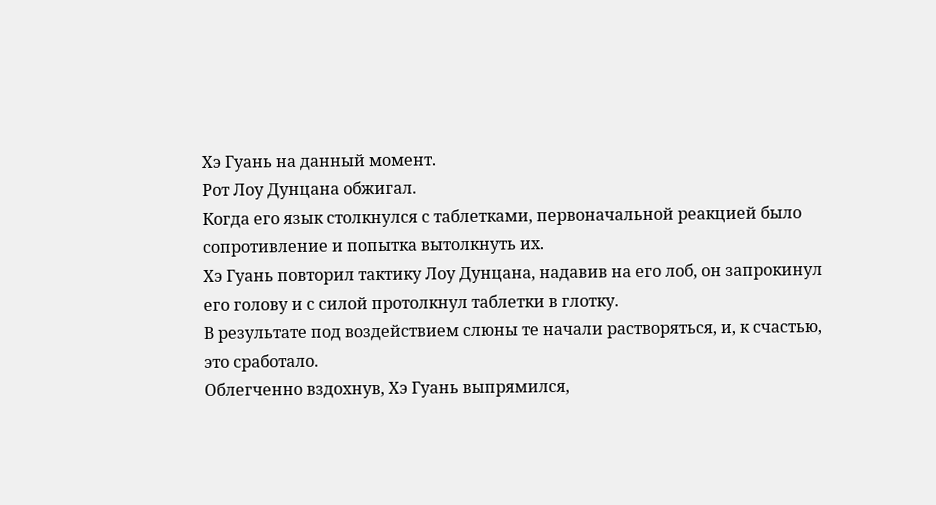Хэ Гуань на данный момент.
Рот Лоу Дунцана обжигал.
Когда его язык столкнулся с таблетками, первоначальной реакцией было сопротивление и попытка вытолкнуть их.
Хэ Гуань повторил тактику Лоу Дунцана, надавив на его лоб, он запрокинул его голову и с силой протолкнул таблетки в глотку.
В результате под воздействием слюны те начали растворяться, и, к счастью, это сработало.
Облегченно вздохнув, Хэ Гуань выпрямился,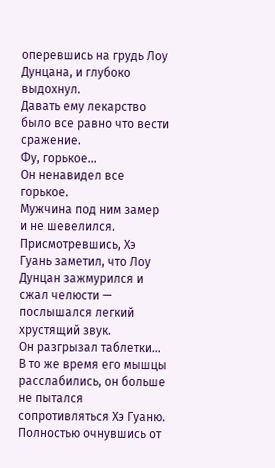оперевшись на грудь Лоу Дунцана, и глубоко выдохнул.
Давать ему лекарство было все равно что вести сражение.
Фу, горькое…
Он ненавидел все горькое.
Мужчина под ним замер и не шевелился.
Присмотревшись, Хэ Гуань заметил, что Лоу Дунцан зажмурился и сжал челюсти — послышался легкий хрустящий звук.
Он разгрызал таблетки…
В то же время его мышцы расслабились, он больше не пытался сопротивляться Хэ Гуаню.
Полностью очнувшись от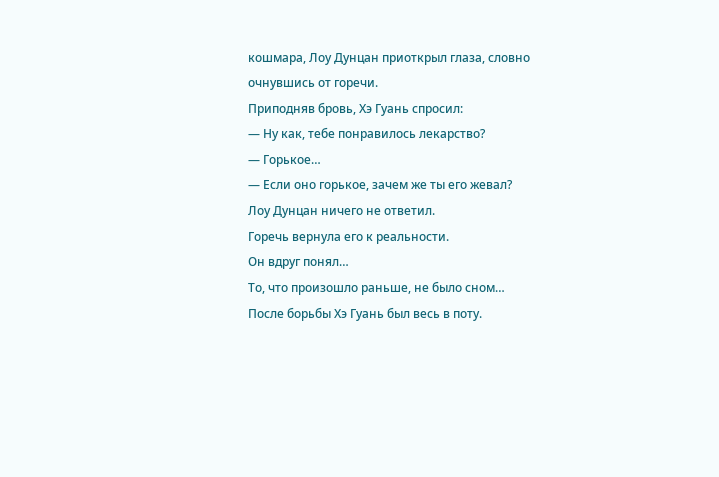кошмара, Лоу Дунцан приоткрыл глаза, словно очнувшись от горечи.
Приподняв бровь, Хэ Гуань спросил:
— Ну как, тебе понравилось лекарство?
— Горькое…
— Если оно горькое, зачем же ты его жевал?
Лоу Дунцан ничего не ответил.
Горечь вернула его к реальности.
Он вдруг понял…
То, что произошло раньше, не было сном…
После борьбы Хэ Гуань был весь в поту.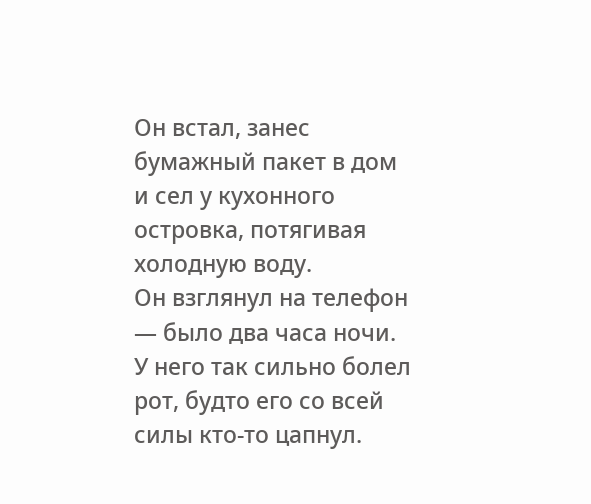Он встал, занес бумажный пакет в дом и сел у кухонного островка, потягивая холодную воду.
Он взглянул на телефон — было два часа ночи.
У него так сильно болел рот, будто его со всей силы кто-то цапнул.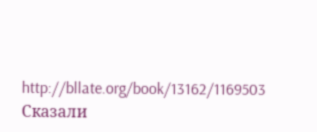http://bllate.org/book/13162/1169503
Сказали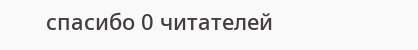спасибо 0 читателей